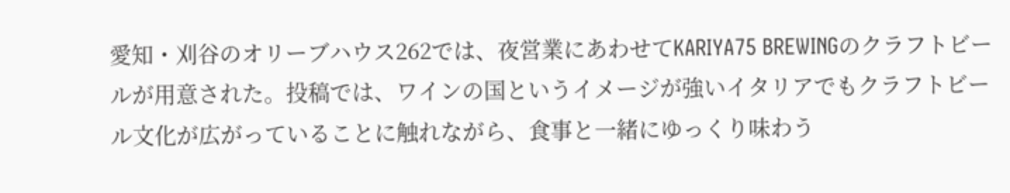愛知・刈谷のオリーブハウス262では、夜営業にあわせてKARIYA75 BREWINGのクラフトビールが用意された。投稿では、ワインの国というイメージが強いイタリアでもクラフトビール文化が広がっていることに触れながら、食事と一緒にゆっくり味わう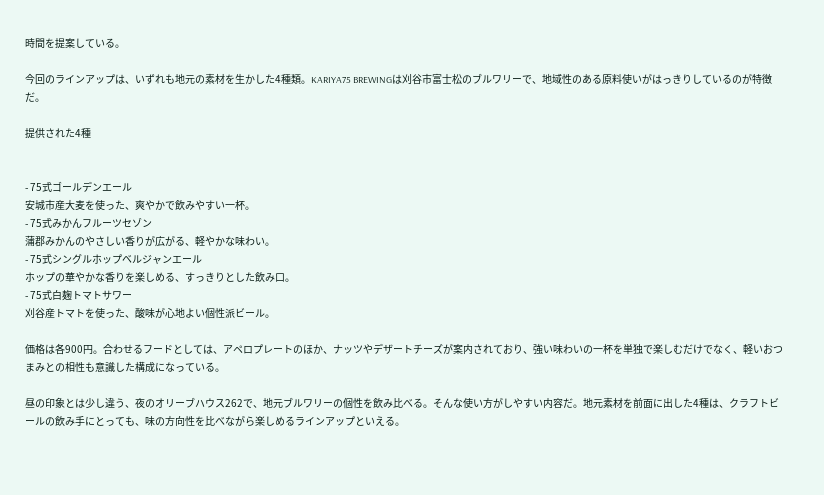時間を提案している。

今回のラインアップは、いずれも地元の素材を生かした4種類。KARIYA75 BREWINGは刈谷市富士松のブルワリーで、地域性のある原料使いがはっきりしているのが特徴だ。

提供された4種


- 75式ゴールデンエール
安城市産大麦を使った、爽やかで飲みやすい一杯。
- 75式みかんフルーツセゾン
蒲郡みかんのやさしい香りが広がる、軽やかな味わい。
- 75式シングルホップベルジャンエール
ホップの華やかな香りを楽しめる、すっきりとした飲み口。
- 75式白麹トマトサワー
刈谷産トマトを使った、酸味が心地よい個性派ビール。

価格は各900円。合わせるフードとしては、アペロプレートのほか、ナッツやデザートチーズが案内されており、強い味わいの一杯を単独で楽しむだけでなく、軽いおつまみとの相性も意識した構成になっている。

昼の印象とは少し違う、夜のオリーブハウス262で、地元ブルワリーの個性を飲み比べる。そんな使い方がしやすい内容だ。地元素材を前面に出した4種は、クラフトビールの飲み手にとっても、味の方向性を比べながら楽しめるラインアップといえる。